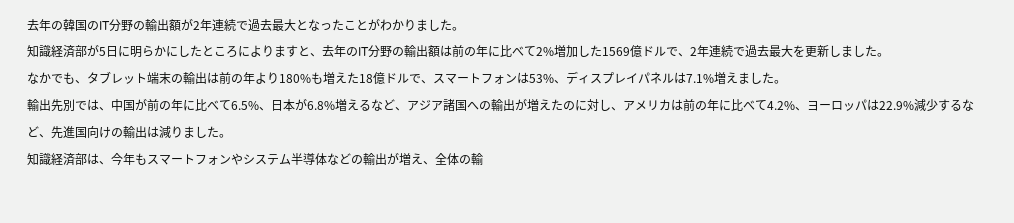去年の韓国のIT分野の輸出額が2年連続で過去最大となったことがわかりました。
知識経済部が5日に明らかにしたところによりますと、去年のIT分野の輸出額は前の年に比べて2%増加した1569億ドルで、2年連続で過去最大を更新しました。
なかでも、タブレット端末の輸出は前の年より180%も増えた18億ドルで、スマートフォンは53%、ディスプレイパネルは7.1%増えました。
輸出先別では、中国が前の年に比べて6.5%、日本が6.8%増えるなど、アジア諸国への輸出が増えたのに対し、アメリカは前の年に比べて4.2%、ヨーロッパは22.9%減少するなど、先進国向けの輸出は減りました。
知識経済部は、今年もスマートフォンやシステム半導体などの輸出が増え、全体の輸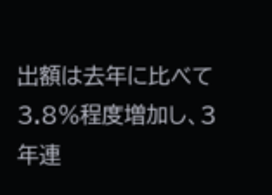出額は去年に比べて3.8%程度増加し、3年連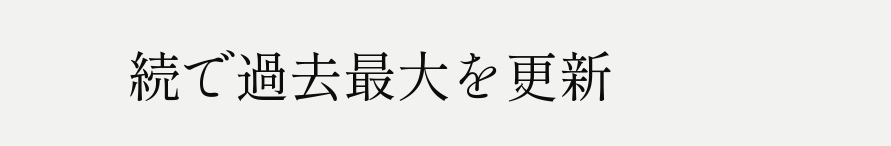続で過去最大を更新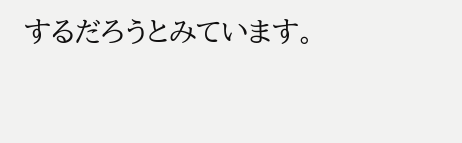するだろうとみています。